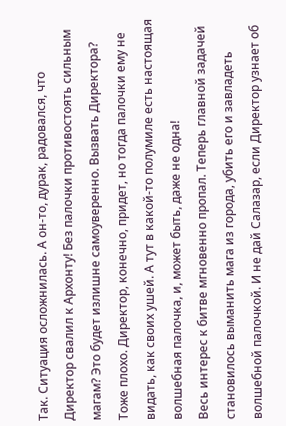Так. Ситуация осложнилась. А он-то, дурак, радовался, что Директор свалил к Архонту! Без палочки противостоять сильным магам? Это будет излишне самоуверенно. Вызвать Директора? Тоже плохо. Директор, конечно, придет, но тогда палочки ему не видать, как своих ушей. А тут в какой-то полумиле есть настоящая волшебная палочка, и, может быть, даже не одна!
Весь интерес к битве мгновенно пропал. Теперь главной задачей становилось выманить мага из города, убить его и завладеть волшебной палочкой. И не дай Салазар, если Директор узнает об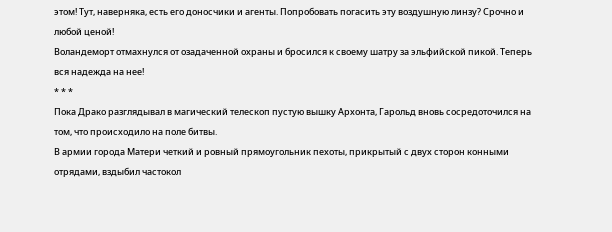этом! Тут, наверняка, есть его доносчики и агенты. Попробовать погасить эту воздушную линзу? Срочно и любой ценой!
Воландеморт отмахнулся от озадаченной охраны и бросился к своему шатру за эльфийской пикой. Теперь вся надежда на нее!
* * *
Пока Драко разглядывал в магический телескоп пустую вышку Архонта, Гарольд вновь сосредоточился на том, что происходило на поле битвы.
В армии города Матери четкий и ровный прямоугольник пехоты, прикрытый с двух сторон конными отрядами, вздыбил частокол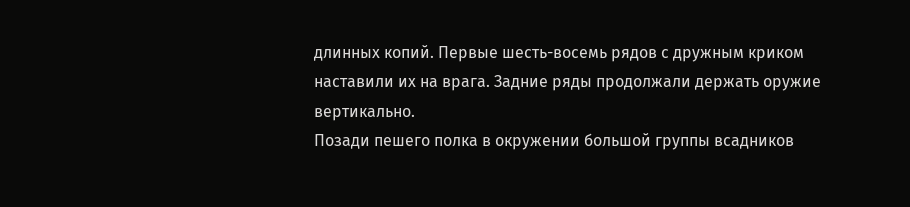длинных копий. Первые шесть-восемь рядов с дружным криком наставили их на врага. Задние ряды продолжали держать оружие вертикально.
Позади пешего полка в окружении большой группы всадников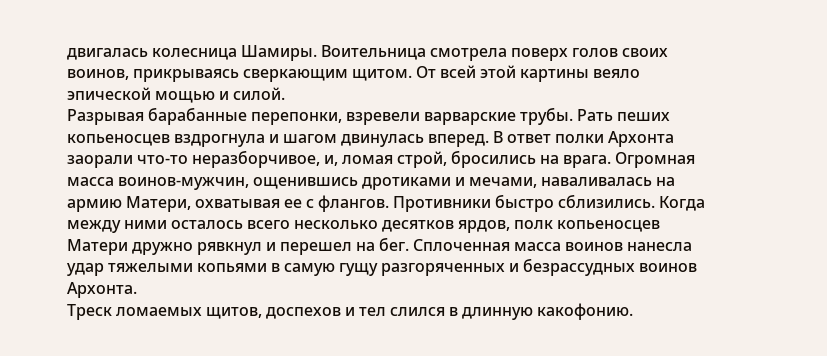двигалась колесница Шамиры. Воительница смотрела поверх голов своих воинов, прикрываясь сверкающим щитом. От всей этой картины веяло эпической мощью и силой.
Разрывая барабанные перепонки, взревели варварские трубы. Рать пеших копьеносцев вздрогнула и шагом двинулась вперед. В ответ полки Архонта заорали что-то неразборчивое, и, ломая строй, бросились на врага. Огромная масса воинов-мужчин, ощенившись дротиками и мечами, наваливалась на армию Матери, охватывая ее с флангов. Противники быстро сблизились. Когда между ними осталось всего несколько десятков ярдов, полк копьеносцев Матери дружно рявкнул и перешел на бег. Сплоченная масса воинов нанесла удар тяжелыми копьями в самую гущу разгоряченных и безрассудных воинов Архонта.
Треск ломаемых щитов, доспехов и тел слился в длинную какофонию.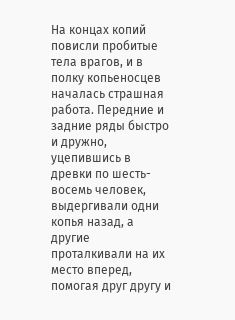На концах копий повисли пробитые тела врагов, и в полку копьеносцев началась страшная работа. Передние и задние ряды быстро и дружно, уцепившись в древки по шесть-восемь человек, выдергивали одни копья назад, а другие проталкивали на их место вперед, помогая друг другу и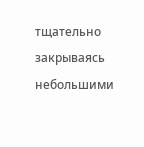тщательно закрываясь небольшими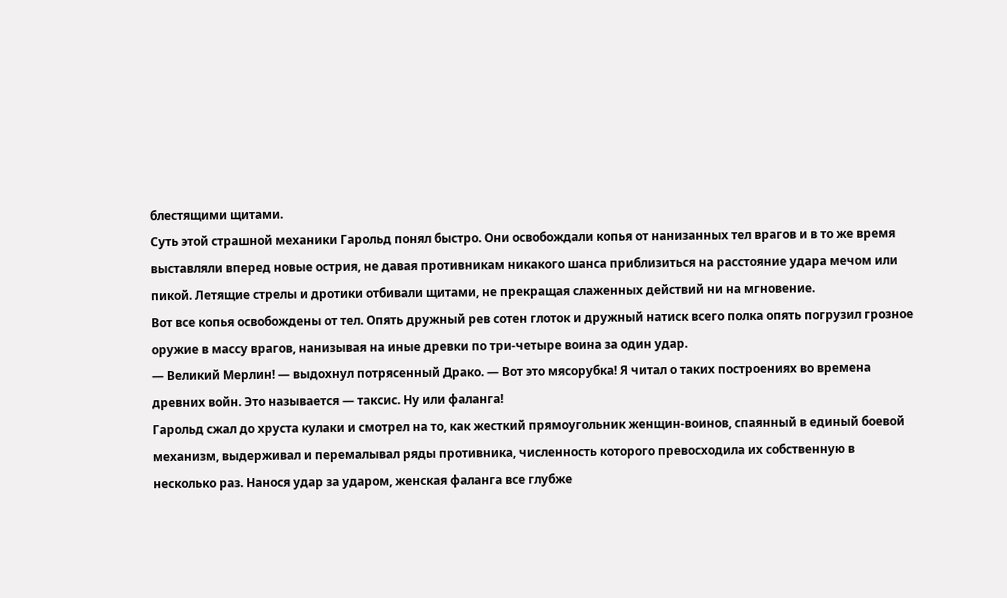блестящими щитами.
Суть этой страшной механики Гарольд понял быстро. Они освобождали копья от нанизанных тел врагов и в то же время выставляли вперед новые острия, не давая противникам никакого шанса приблизиться на расстояние удара мечом или пикой. Летящие стрелы и дротики отбивали щитами, не прекращая слаженных действий ни на мгновение.
Вот все копья освобождены от тел. Опять дружный рев сотен глоток и дружный натиск всего полка опять погрузил грозное оружие в массу врагов, нанизывая на иные древки по три-четыре воина за один удар.
— Великий Мерлин! — выдохнул потрясенный Драко. — Вот это мясорубка! Я читал о таких построениях во времена древних войн. Это называется — таксис. Ну или фаланга!
Гарольд сжал до хруста кулаки и смотрел на то, как жесткий прямоугольник женщин-воинов, спаянный в единый боевой механизм, выдерживал и перемалывал ряды противника, численность которого превосходила их собственную в несколько раз. Нанося удар за ударом, женская фаланга все глубже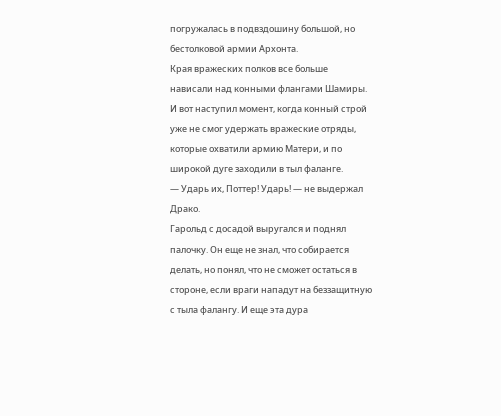погружалась в подвздошину большой, но бестолковой армии Архонта.
Края вражеских полков все больше нависали над конными флангами Шамиры. И вот наступил момент, когда конный строй уже не смог удержать вражеские отряды, которые охватили армию Матери, и по широкой дуге заходили в тыл фаланге.
— Ударь их, Поттер! Ударь! — не выдержал Драко.
Гарольд с досадой выругался и поднял палочку. Он еще не знал, что собирается делать, но понял, что не сможет остаться в стороне, если враги нападут на беззащитную с тыла фалангу. И еще эта дура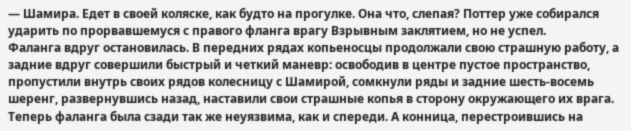— Шамира. Едет в своей коляске, как будто на прогулке. Она что, слепая? Поттер уже собирался ударить по прорвавшемуся с правого фланга врагу Взрывным заклятием, но не успел.
Фаланга вдруг остановилась. В передних рядах копьеносцы продолжали свою страшную работу, а задние вдруг совершили быстрый и четкий маневр: освободив в центре пустое пространство, пропустили внутрь своих рядов колесницу с Шамирой, сомкнули ряды и задние шесть-восемь шеренг, развернувшись назад, наставили свои страшные копья в сторону окружающего их врага. Теперь фаланга была сзади так же неуязвима, как и спереди. А конница, перестроившись на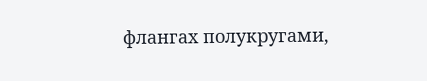флангах полукругами,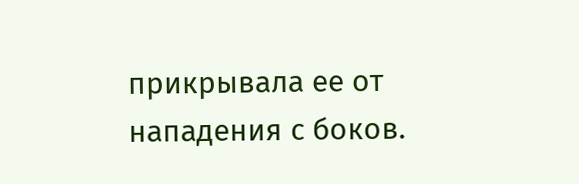прикрывала ее от нападения с боков.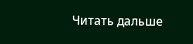Читать дальше